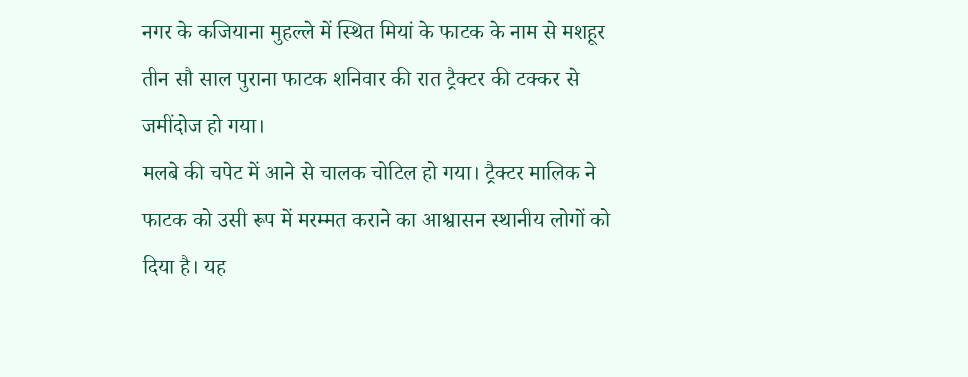नगर के कजियाना मुहल्ले में स्थित मियां के फाटक के नाम से मशहूर तीन सौ साल पुराना फाटक शनिवार की रात ट्रैक्टर की टक्कर से जमींदोज हो गया।
मलबे की चपेट में आने से चालक चोटिल हो गया। ट्रैक्टर मालिक ने फाटक को उसी रूप में मरम्मत कराने का आश्वासन स्थानीय लोगों को दिया है। यह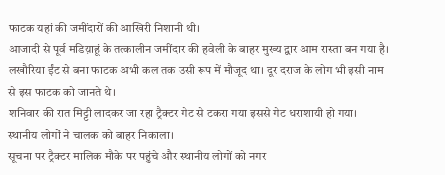फाटक यहां की जमींदारों की आखिरी निशानी थी।
आजादी से पूर्व मडिय़ाहूं के तत्कालीन जमींदार की हवेली के बाहर मुख्य द्वार आम रास्ता बन गया है। लखौरिया ईंट से बना फाटक अभी कल तक उसी रूप में मौजूद था। दूर दराज के लोग भी इसी नाम से इस फाटक को जानते थे।
शनिवार की रात मिट्टी लादकर जा रहा ट्रैक्टर गेट से टकरा गया इससे गेट धराशायी हो गया। स्थानीय लोगों ने चालक को बाहर निकाला।
सूचना पर ट्रैक्टर मालिक मौके पर पहुंचे और स्थानीय लोगों को नगर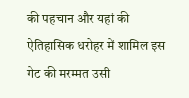की पहचान और यहां की ऐतिहासिक धरोहर में शामिल इस गेट की मरम्मत उसी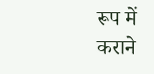रूप में कराने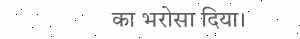का भरोसा दिया।